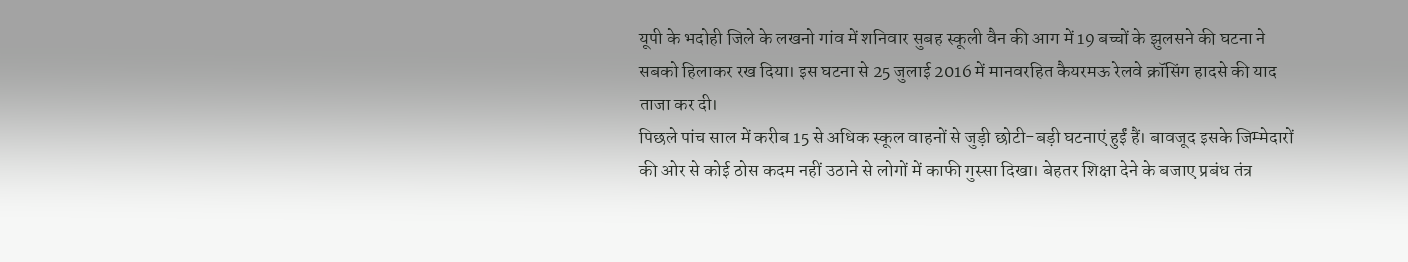यूपी के भदोही जिले के लखनो गांव में शनिवार सुबह स्कूली वैन की आग में 19 बच्चों के झुलसने की घटना ने सबको हिलाकर रख दिया। इस घटना से 25 जुलाई 2016 में मानवरहित कैयरमऊ रेलवे क्रॉसिंग हादसे की याद ताजा कर दी।
पिछले पांच साल में करीब 15 से अधिक स्कूल वाहनों से जुड़ी छोटी-बड़ी घटनाएं हुईं हैं। बावजूद इसके जिम्मेदारों की ओर से कोई ठोस कदम नहीं उठाने से लोगों में काफी गुस्सा दिखा। बेहतर शिक्षा देने के बजाए प्रबंध तंत्र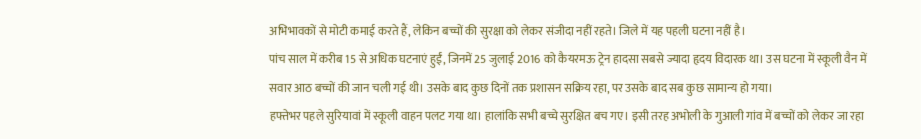अभिभावकों से मोटी कमाई करते हैं, लेकिन बच्चों की सुरक्षा को लेकर संजीदा नहीं रहते। जिले में यह पहली घटना नहीं है।
पांच साल में करीब 15 से अधिक घटनाएं हुईं, जिनमें 25 जुलाई 2016 को कैयरमऊ ट्रेन हादसा सबसे ज्यादा हृदय विदारक था। उस घटना में स्कूली वैन में सवार आठ बच्चों की जान चली गई थी। उसके बाद कुछ दिनों तक प्रशासन सक्रिय रहा, पर उसके बाद सब कुछ सामान्य हो गया।
हफ्तेभर पहले सुरियावां में स्कूली वाहन पलट गया था। हालांकि सभी बच्चे सुरक्षित बच गए। इसी तरह अभोली के गुआली गांव में बच्चों को लेकर जा रहा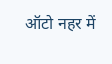ऑटो नहर में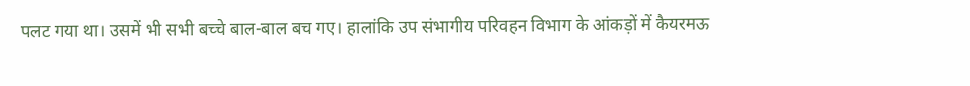पलट गया था। उसमें भी सभी बच्चे बाल-बाल बच गए। हालांकि उप संभागीय परिवहन विभाग के आंकड़ों में कैयरमऊ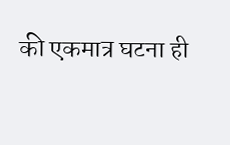की एकमात्र घटना ही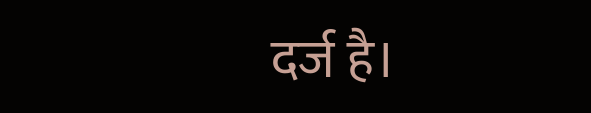दर्ज है।